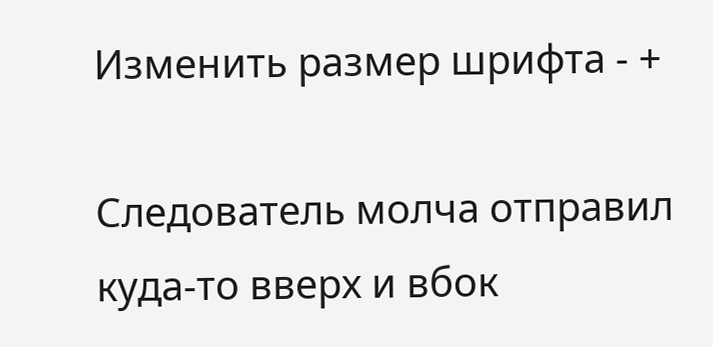Изменить размер шрифта - +

Следователь молча отправил куда-то вверх и вбок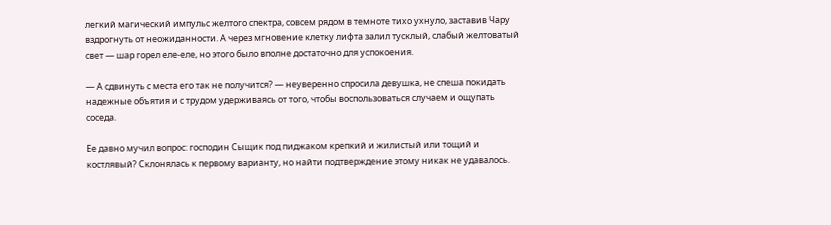легкий магический импульс желтого спектра, совсем рядом в темноте тихо ухнуло, заставив Чару вздрогнуть от неожиданности. А через мгновение клетку лифта залил тусклый, слабый желтоватый свет — шар горел еле-еле, но этого было вполне достаточно для успокоения.

— А сдвинуть с места его так не получится? — неуверенно спросила девушка, не спеша покидать надежные объятия и с трудом удерживаясь от того, чтобы воспользоваться случаем и ощупать соседа.

Ее давно мучил вопрос: господин Сыщик под пиджаком крепкий и жилистый или тощий и костлявый? Склонялась к первому варианту, но найти подтверждение этому никак не удавалось.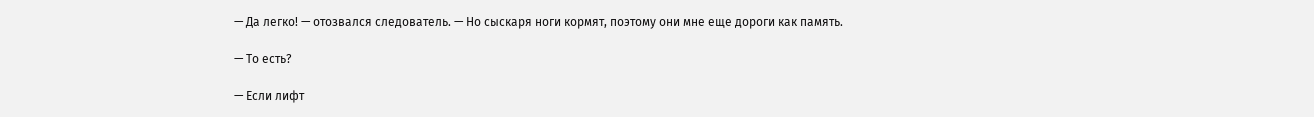— Да легко! — отозвался следователь. — Но сыскаря ноги кормят, поэтому они мне еще дороги как память.

— То есть?

— Если лифт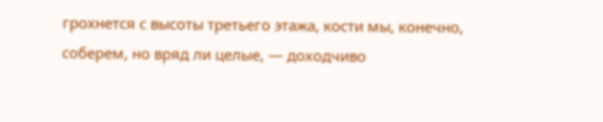грохнется с высоты третьего этажа, кости мы, конечно, соберем, но вряд ли целые, — доходчиво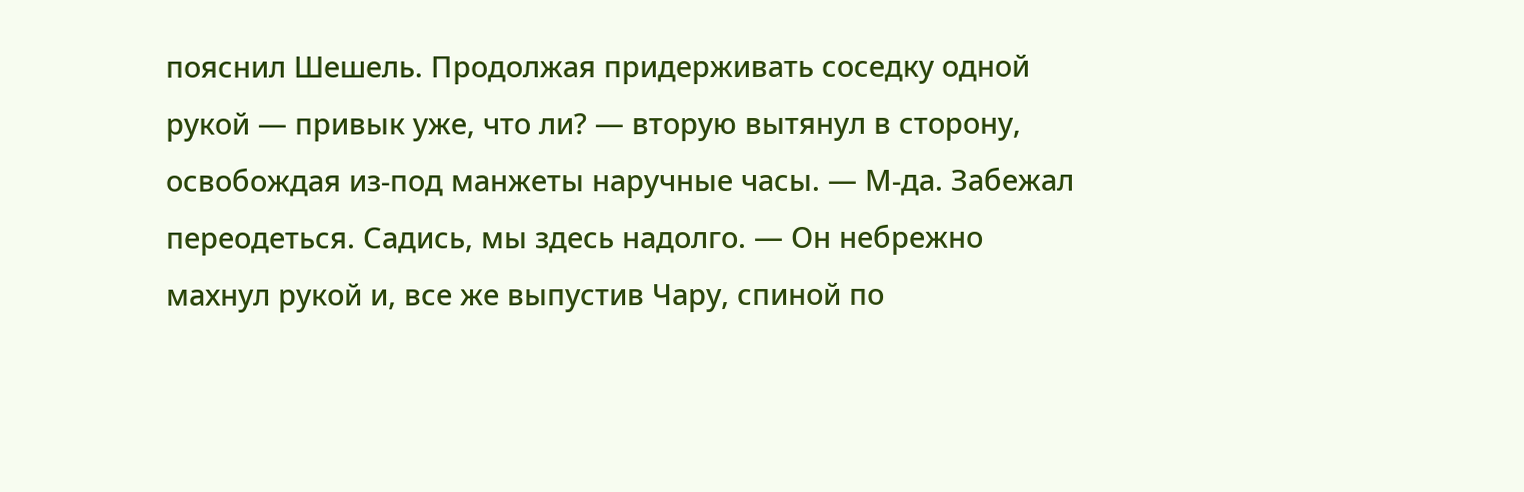пояснил Шешель. Продолжая придерживать соседку одной рукой — привык уже, что ли? — вторую вытянул в сторону, освобождая из-под манжеты наручные часы. — М-да. Забежал переодеться. Садись, мы здесь надолго. — Он небрежно махнул рукой и, все же выпустив Чару, спиной по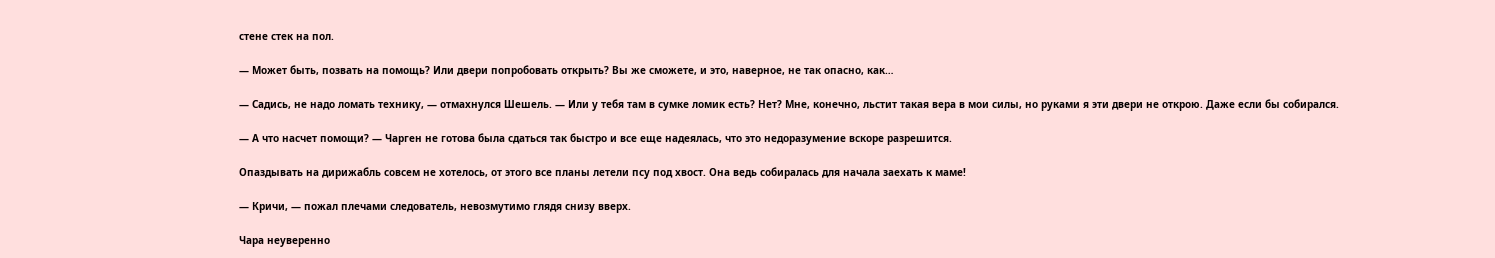стене стек на пол.

— Может быть, позвать на помощь? Или двери попробовать открыть? Вы же сможете, и это, наверное, не так опасно, как…

— Садись, не надо ломать технику, — отмахнулся Шешель. — Или у тебя там в сумке ломик есть? Нет? Мне, конечно, льстит такая вера в мои силы, но руками я эти двери не открою. Даже если бы собирался.

— А что насчет помощи? — Чарген не готова была сдаться так быстро и все еще надеялась, что это недоразумение вскоре разрешится.

Опаздывать на дирижабль совсем не хотелось, от этого все планы летели псу под хвост. Она ведь собиралась для начала заехать к маме!

— Кричи, — пожал плечами следователь, невозмутимо глядя снизу вверх.

Чара неуверенно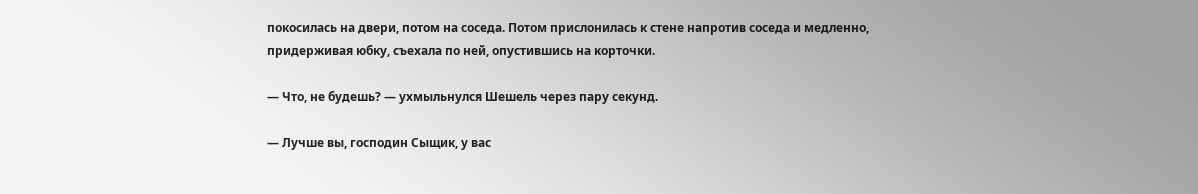покосилась на двери, потом на соседа. Потом прислонилась к стене напротив соседа и медленно, придерживая юбку, съехала по ней, опустившись на корточки.

— Что, не будешь? — ухмыльнулся Шешель через пару секунд.

— Лучше вы, господин Сыщик, у вас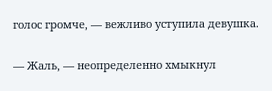голос громче, — вежливо уступила девушка.

— Жаль, — неопределенно хмыкнул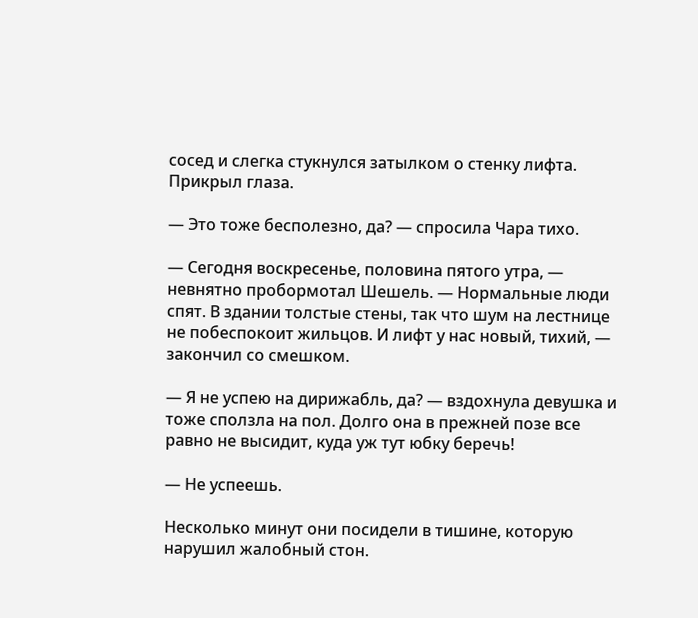сосед и слегка стукнулся затылком о стенку лифта. Прикрыл глаза.

— Это тоже бесполезно, да? — спросила Чара тихо.

— Сегодня воскресенье, половина пятого утра, — невнятно пробормотал Шешель. — Нормальные люди спят. В здании толстые стены, так что шум на лестнице не побеспокоит жильцов. И лифт у нас новый, тихий, — закончил со смешком.

— Я не успею на дирижабль, да? — вздохнула девушка и тоже сползла на пол. Долго она в прежней позе все равно не высидит, куда уж тут юбку беречь!

— Не успеешь.

Несколько минут они посидели в тишине, которую нарушил жалобный стон.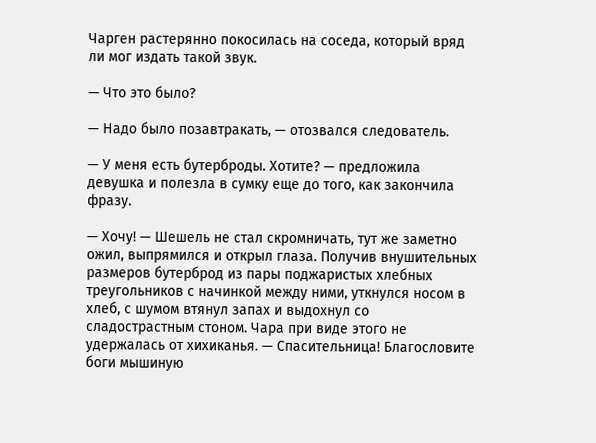Чарген растерянно покосилась на соседа, который вряд ли мог издать такой звук.

— Что это было?

— Надо было позавтракать, — отозвался следователь.

— У меня есть бутерброды. Хотите? — предложила девушка и полезла в сумку еще до того, как закончила фразу.

— Хочу! — Шешель не стал скромничать, тут же заметно ожил, выпрямился и открыл глаза. Получив внушительных размеров бутерброд из пары поджаристых хлебных треугольников с начинкой между ними, уткнулся носом в хлеб, с шумом втянул запах и выдохнул со сладострастным стоном. Чара при виде этого не удержалась от хихиканья. — Спасительница! Благословите боги мышиную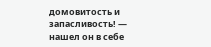домовитость и запасливость! — нашел он в себе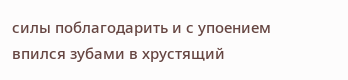силы поблагодарить и с упоением впился зубами в хрустящий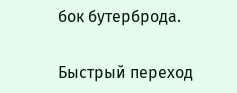бок бутерброда.

Быстрый переход